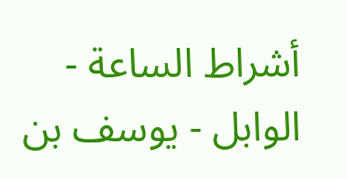أشراط الساعة - الوابل - يوسف بن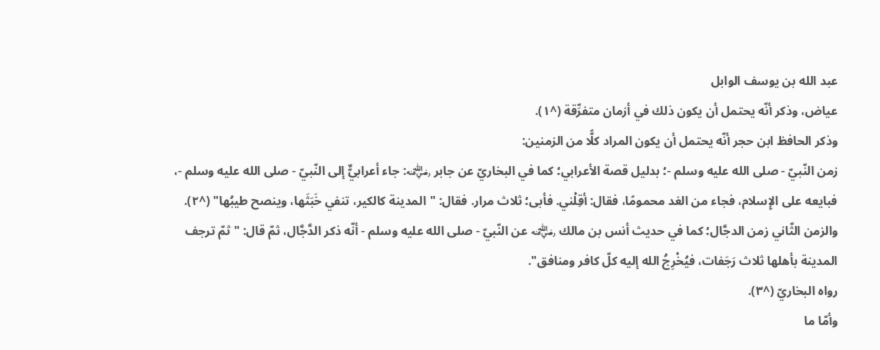عبد الله بن يوسف الوابل
عياض، وذكر أنّه يحتمل أن يكون ذلك في أزمان متفرِّقة (^١).
وذكر الحافظ ابن حجر أنّه يحتمل أن يكون المراد كلًّا من الزمنين:
زمن النّبيّ - صلى الله عليه وسلم -؛ بدليل قصة الأعرابي؛ كما في البخاريّ عن جابر ﵁: جاء أعرابيٌّ إلى النّبيّ - صلى الله عليه وسلم -، فبايعه على الإِسلام، فجاء من الغد محمومًا، فقال: أقِلْني. فأبى؛ ثلاث مرار. فقال: "المدينة كالكير، تنفي خَبَثَها، وينصح طيبُها" (^٢).
والزمن الثّاني زمن الدجَّال؛ كما في حديث أنس بن مالك ﵁ عن النّبيّ - صلى الله عليه وسلم - أنّه ذكر الدَّجَّال، ثمّ قال: "ثمّ ترجف المدينة بأهلها ثلاث رَجَفات، فيُخْرِجُ الله إليه كلّ كافر ومنافق".
رواه البخاريّ (^٣).
وأمّا ما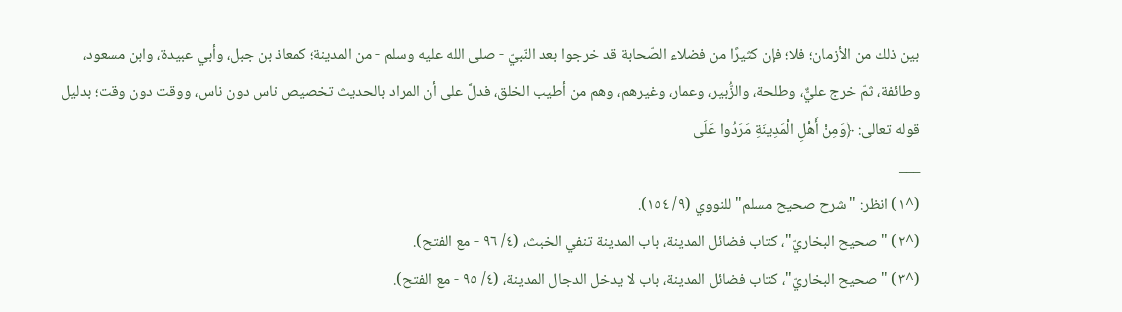بين ذلك من الأزمان؛ فلا؛ فإن كثيرًا من فضلاء الصّحابة قد خرجوا بعد النّبيّ - صلى الله عليه وسلم - من المدينة؛ كمعاذ بن جبل، وأبي عبيدة، وابن مسعود، وطائفة، ثمّ خرج عليٌّ، وطلحة، والزُّبير، وعمار، وغيرهم، وهم من أطيب الخلق، فدلَّ على أن المراد بالحديث تخصيص ناس دون ناس، ووقت دون وقت؛ بدليل قوله تعالى: ﴿وَمِنْ أَهْلِ الْمَدِينَةِ مَرَدُوا عَلَى
___
(^١) انظر: "شرح صحيح مسلم" للنووي (٩/ ١٥٤).
(^٢) "صحيح البخاريّ"، كتاب فضائل المدينة، باب المدينة تنفي الخبث، (٤/ ٩٦ - مع الفتح).
(^٣) "صحيح البخاريّ"، كتاب فضائل المدينة، باب لا يدخل الدجال المدينة، (٤/ ٩٥ - مع الفتح).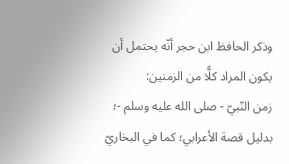وذكر الحافظ ابن حجر أنّه يحتمل أن يكون المراد كلًّا من الزمنين:
زمن النّبيّ - صلى الله عليه وسلم -؛ بدليل قصة الأعرابي؛ كما في البخاريّ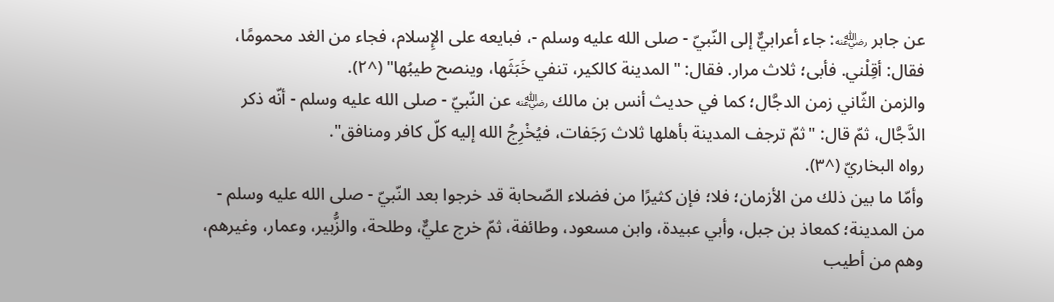عن جابر ﵁: جاء أعرابيٌّ إلى النّبيّ - صلى الله عليه وسلم -، فبايعه على الإِسلام، فجاء من الغد محمومًا، فقال: أقِلْني. فأبى؛ ثلاث مرار. فقال: "المدينة كالكير، تنفي خَبَثَها، وينصح طيبُها" (^٢).
والزمن الثّاني زمن الدجَّال؛ كما في حديث أنس بن مالك ﵁ عن النّبيّ - صلى الله عليه وسلم - أنّه ذكر الدَّجَّال، ثمّ قال: "ثمّ ترجف المدينة بأهلها ثلاث رَجَفات، فيُخْرِجُ الله إليه كلّ كافر ومنافق".
رواه البخاريّ (^٣).
وأمّا ما بين ذلك من الأزمان؛ فلا؛ فإن كثيرًا من فضلاء الصّحابة قد خرجوا بعد النّبيّ - صلى الله عليه وسلم - من المدينة؛ كمعاذ بن جبل، وأبي عبيدة، وابن مسعود، وطائفة، ثمّ خرج عليٌّ، وطلحة، والزُّبير، وعمار، وغيرهم، وهم من أطيب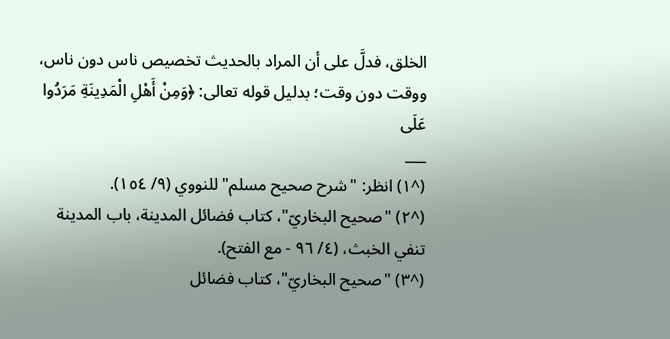الخلق، فدلَّ على أن المراد بالحديث تخصيص ناس دون ناس، ووقت دون وقت؛ بدليل قوله تعالى: ﴿وَمِنْ أَهْلِ الْمَدِينَةِ مَرَدُوا عَلَى
___
(^١) انظر: "شرح صحيح مسلم" للنووي (٩/ ١٥٤).
(^٢) "صحيح البخاريّ"، كتاب فضائل المدينة، باب المدينة تنفي الخبث، (٤/ ٩٦ - مع الفتح).
(^٣) "صحيح البخاريّ"، كتاب فضائل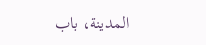المدينة، باب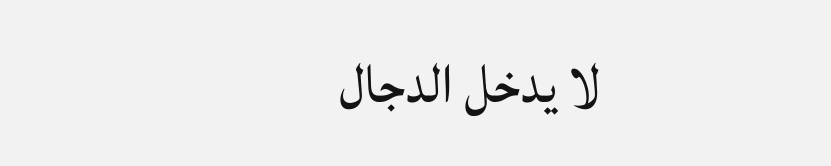لا يدخل الدجال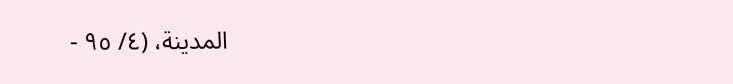المدينة، (٤/ ٩٥ -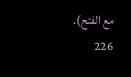مع الفتح).
226